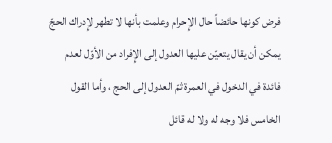فرض كونها حائضاً حال الإِحرام وعلمت بأنها لا تطهر لإِدراك الحجّ يمكن أن يقال يتعيّن عليها العدول إلى الإِفراد من الأوّل لعدم فائدة في الدخول في العمرة ثمّ العدول إلى الحج ، وأما القول الخامس فلا وجه له ولا له قائل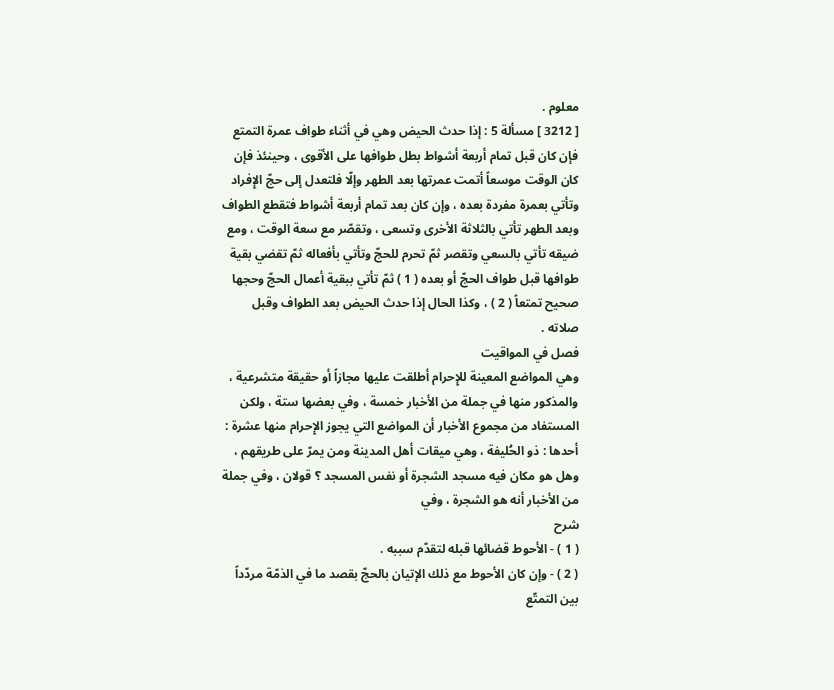معلوم .
[ 3212 ] مسألة 5 : إذا حدث الحيض وهي في أثناء طواف عمرة التمتع فإن كان قبل تمام أربعة أشواط بطل طوافها على الأقوى ، وحينئذ فإن كان الوقت موسعاً أتمت عمرتها بعد الطهر وإلّا فلتعدل إلى حجّ الإِفراد وتأتي بعمرة مفردة بعده ، وإن كان بعد تمام أربعة أشواط فتقطع الطواف وبعد الطهر تأتي بالثلاثة الأخرى وتسعى ، وتقصّر مع سعة الوقت ، ومع ضيقه تأتي بالسعي وتقصر ثمّ تحرم للحجّ وتأتي بأفعاله ثمّ تقضي بقية طوافها قبل طواف الحجّ أو بعده ( 1 ) ثمّ تأتي ببقية أعمال الحجّ وحجها صحيح تمتعاً ( 2 ) ، وكذا الحال إذا حدث الحيض بعد الطواف وقبل صلاته .
فصل في المواقيت
وهي المواضع المعينة للإِحرام أطلقت عليها مجازاً أو حقيقة متشرعية ، والمذكور منها في جملة من الأخبار خمسة ، وفي بعضها ستة ، ولكن المستفاد من مجموع الأخبار أن المواضع التي يجوز الإِحرام منها عشرة :
أحدها : ذو الحُليفة ، وهي ميقات أهل المدينة ومن يمرّ على طريقهم ، وهل هو مكان فيه مسجد الشجرة أو نفس المسجد ؟ قولان ، وفي جملة من الأخبار أنه هو الشجرة ، وفي
شرح
( 1 ) - الأحوط قضائها قبله لتقدّم سببه .
( 2 ) - وإن كان الأحوط مع ذلك الإتيان بالحجّ بقصد ما في الذمّة مردّداً بين التمتّع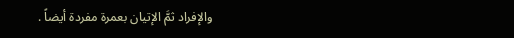والإفراد ثمَّ الإتيان بعمرة مفردة أيضاً .